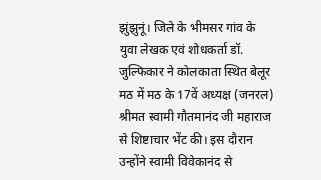झुंझुनूं। जिले के भीमसर गांव के युवा लेखक एवं शोधकर्ता डॉ. जुल्फिकार ने कोलकाता स्थित बेलूर मठ में मठ के 17वें अध्यक्ष (जनरल) श्रीमत स्वामी गौतमानंद जी महाराज से शिष्टाचार भेंट की। इस दौरान उन्होंने स्वामी विवेकानंद से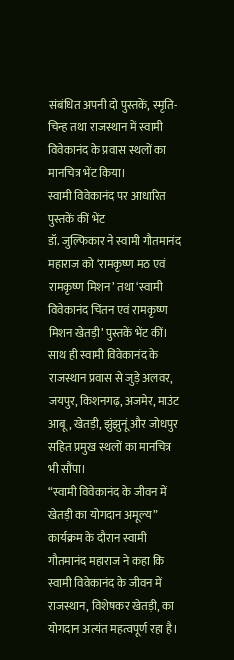संबंधित अपनी दो पुस्तकें, स्मृति-चिन्ह तथा राजस्थान में स्वामी विवेकानंद के प्रवास स्थलों का मानचित्र भेंट किया।
स्वामी विवेकानंद पर आधारित पुस्तकें कीं भेंट
डॉ. जुल्फिकार ने स्वामी गौतमानंद महाराज को ‘रामकृष्ण मठ एवं रामकृष्ण मिशन’ तथा ‘स्वामी विवेकानंद चिंतन एवं रामकृष्ण मिशन खेतड़ी’ पुस्तकें भेंट कीं। साथ ही स्वामी विवेकानंद के राजस्थान प्रवास से जुड़े अलवर, जयपुर, किशनगढ़, अजमेर, माउंट आबू, खेतड़ी, झुंझुनूं और जोधपुर सहित प्रमुख स्थलों का मानचित्र भी सौंपा।
“स्वामी विवेकानंद के जीवन में खेतड़ी का योगदान अमूल्य”
कार्यक्रम के दौरान स्वामी गौतमानंद महाराज ने कहा कि स्वामी विवेकानंद के जीवन में राजस्थान, विशेषकर खेतड़ी, का योगदान अत्यंत महत्वपूर्ण रहा है।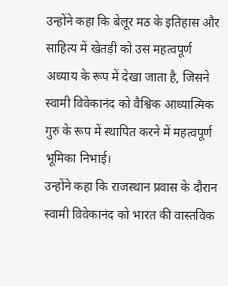उन्होंने कहा कि बेलूर मठ के इतिहास और साहित्य में खेतड़ी को उस महत्वपूर्ण अध्याय के रूप में देखा जाता है, जिसने स्वामी विवेकानंद को वैश्विक आध्यात्मिक गुरु के रूप में स्थापित करने में महत्वपूर्ण भूमिका निभाई।
उन्होंने कहा कि राजस्थान प्रवास के दौरान स्वामी विवेकानंद को भारत की वास्तविक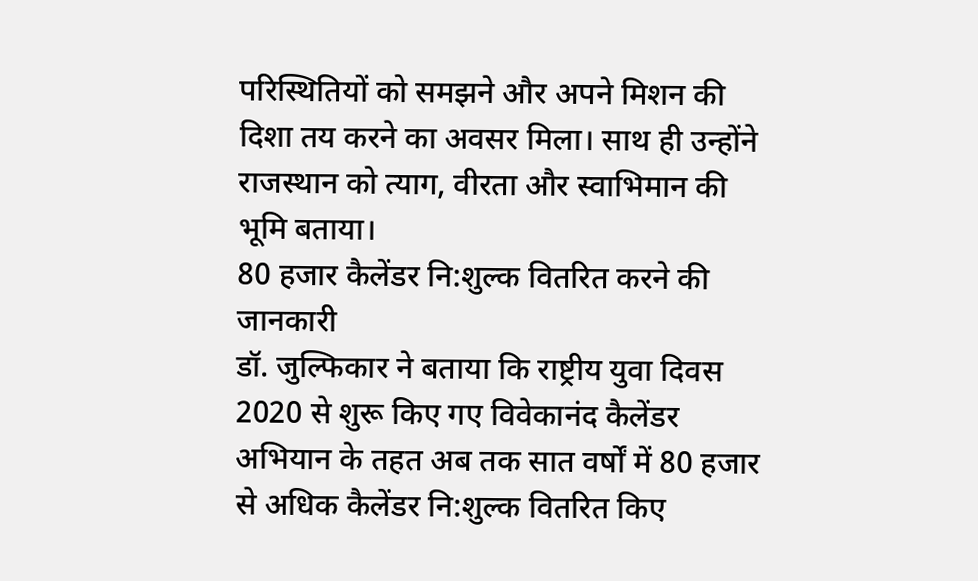परिस्थितियों को समझने और अपने मिशन की दिशा तय करने का अवसर मिला। साथ ही उन्होंने राजस्थान को त्याग, वीरता और स्वाभिमान की भूमि बताया।
80 हजार कैलेंडर नि:शुल्क वितरित करने की जानकारी
डॉ. जुल्फिकार ने बताया कि राष्ट्रीय युवा दिवस 2020 से शुरू किए गए विवेकानंद कैलेंडर अभियान के तहत अब तक सात वर्षों में 80 हजार से अधिक कैलेंडर नि:शुल्क वितरित किए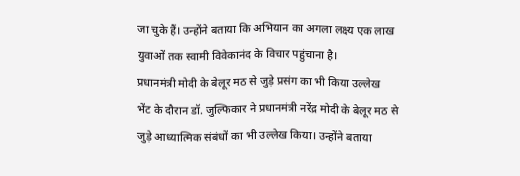जा चुके हैं। उन्होंने बताया कि अभियान का अगला लक्ष्य एक लाख युवाओं तक स्वामी विवेकानंद के विचार पहुंचाना है।
प्रधानमंत्री मोदी के बेलूर मठ से जुड़े प्रसंग का भी किया उल्लेख
भेंट के दौरान डॉ. जुल्फिकार ने प्रधानमंत्री नरेंद्र मोदी के बेलूर मठ से जुड़े आध्यात्मिक संबंधों का भी उल्लेख किया। उन्होंने बताया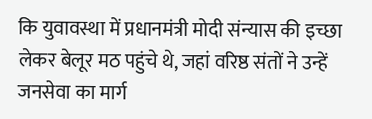कि युवावस्था में प्रधानमंत्री मोदी संन्यास की इच्छा लेकर बेलूर मठ पहुंचे थे, जहां वरिष्ठ संतों ने उन्हें जनसेवा का मार्ग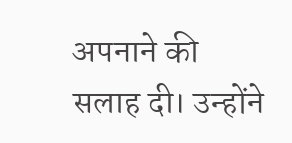अपनाने की सलाह दी। उन्होंने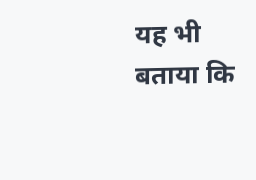यह भी बताया कि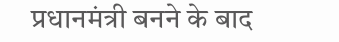प्रधानमंत्री बनने के बाद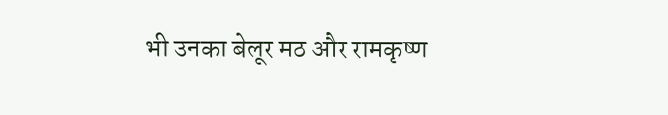भी उनका बेलूर मठ और रामकृष्ण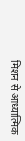मिशन से आध्यात्मिक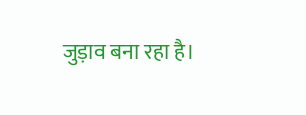जुड़ाव बना रहा है।